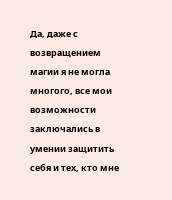Да, даже с возвращением магии я не могла многого, все мои возможности заключались в умении защитить себя и тех, кто мне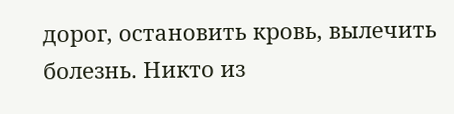дорог, остановить кровь, вылечить болезнь. Никто из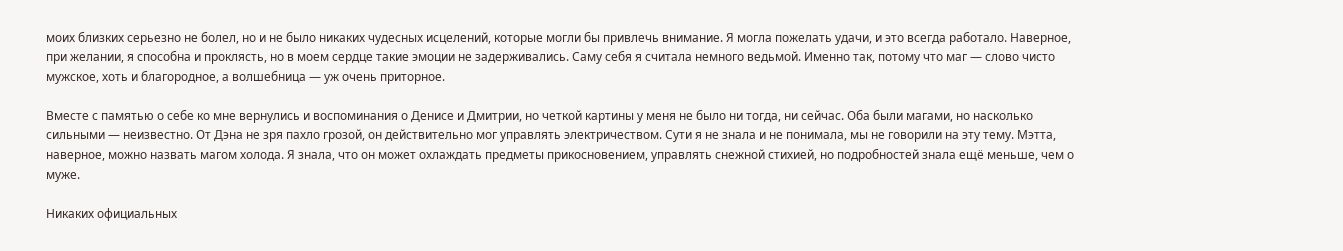моих близких серьезно не болел, но и не было никаких чудесных исцелений, которые могли бы привлечь внимание. Я могла пожелать удачи, и это всегда работало. Наверное, при желании, я способна и проклясть, но в моем сердце такие эмоции не задерживались. Саму себя я считала немного ведьмой. Именно так, потому что маг — слово чисто мужское, хоть и благородное, а волшебница — уж очень приторное.

Вместе с памятью о себе ко мне вернулись и воспоминания о Денисе и Дмитрии, но четкой картины у меня не было ни тогда, ни сейчас. Оба были магами, но насколько сильными — неизвестно. От Дэна не зря пахло грозой, он действительно мог управлять электричеством. Сути я не знала и не понимала, мы не говорили на эту тему. Мэтта, наверное, можно назвать магом холода. Я знала, что он может охлаждать предметы прикосновением, управлять снежной стихией, но подробностей знала ещё меньше, чем о муже.

Никаких официальных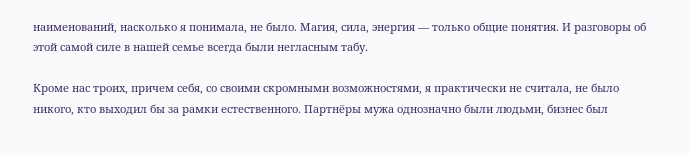наименований, насколько я понимала, не было. Магия, сила, энергия — только общие понятия. И разговоры об этой самой силе в нашей семье всегда были негласным табу.

Кроме нас троих, причем себя, со своими скромными возможностями, я практически не считала, не было никого, кто выходил бы за рамки естественного. Партнёры мужа однозначно были людьми, бизнес был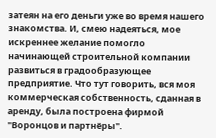затеян на его деньги уже во время нашего знакомства. И, смею надеяться, мое искреннее желание помогло начинающей строительной компании развиться в градообразующее предприятие. Что тут говорить, вся моя коммерческая собственность, сданная в аренду, была построена фирмой "Воронцов и партнёры".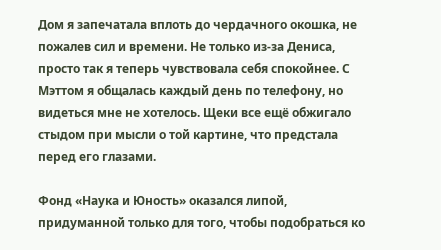Дом я запечатала вплоть до чердачного окошка, не пожалев сил и времени. Не только из-за Дениса, просто так я теперь чувствовала себя спокойнее. С Мэттом я общалась каждый день по телефону, но видеться мне не хотелось. Щеки все ещё обжигало стыдом при мысли о той картине, что предстала перед его глазами.

Фонд «Наука и Юность» оказался липой, придуманной только для того, чтобы подобраться ко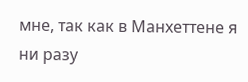мне, так как в Манхеттене я ни разу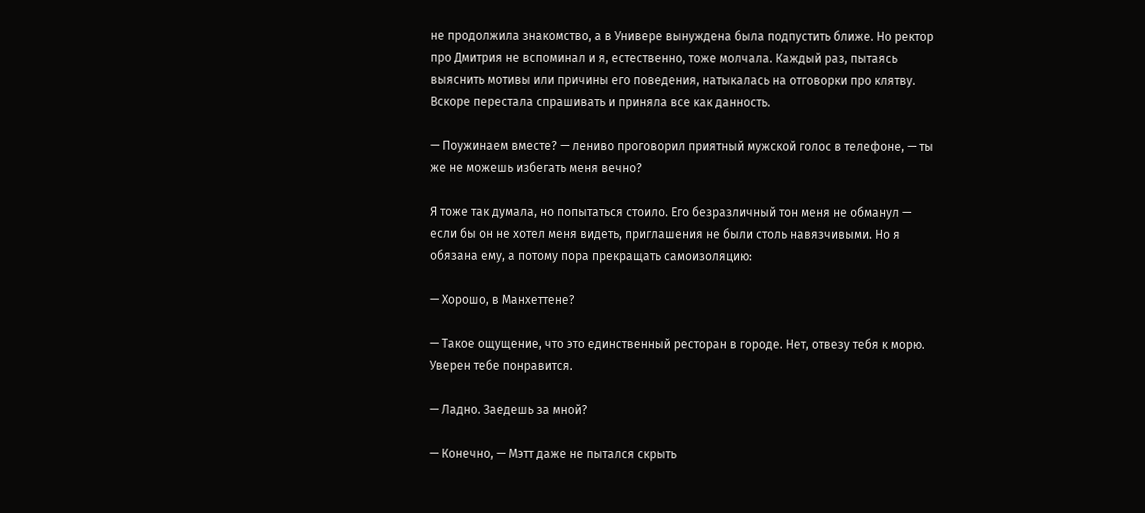не продолжила знакомство, а в Универе вынуждена была подпустить ближе. Но ректор про Дмитрия не вспоминал и я, естественно, тоже молчала. Каждый раз, пытаясь выяснить мотивы или причины его поведения, натыкалась на отговорки про клятву. Вскоре перестала спрашивать и приняла все как данность.

— Поужинаем вместе? — лениво проговорил приятный мужской голос в телефоне, — ты же не можешь избегать меня вечно?

Я тоже так думала, но попытаться стоило. Его безразличный тон меня не обманул — если бы он не хотел меня видеть, приглашения не были столь навязчивыми. Но я обязана ему, а потому пора прекращать самоизоляцию:

— Хорошо, в Манхеттене?

— Такое ощущение, что это единственный ресторан в городе. Нет, отвезу тебя к морю. Уверен тебе понравится.

— Ладно. Заедешь за мной?

— Конечно, — Мэтт даже не пытался скрыть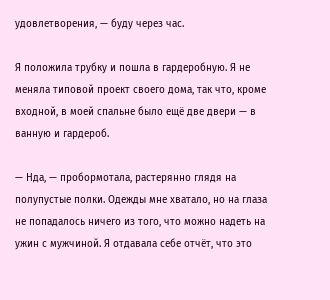удовлетворения, — буду через час.

Я положила трубку и пошла в гардеробную. Я не меняла типовой проект своего дома, так что, кроме входной, в моей спальне было ещё две двери — в ванную и гардероб.

— Нда, — пробормотала, растерянно глядя на полупустые полки. Одежды мне хватало, но на глаза не попадалось ничего из того, что можно надеть на ужин с мужчиной. Я отдавала себе отчёт, что это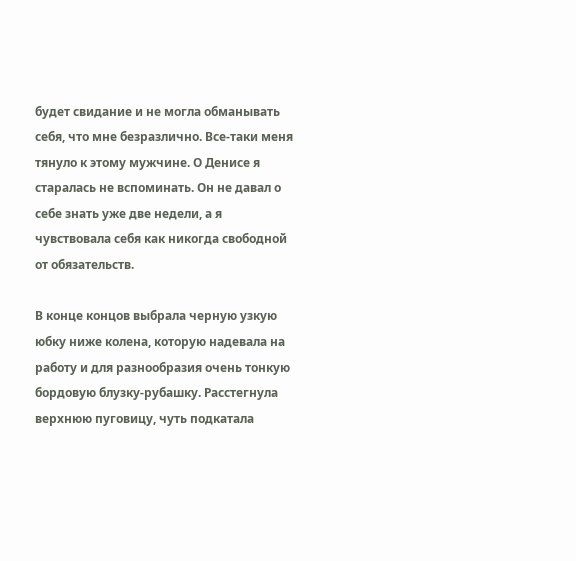будет свидание и не могла обманывать себя, что мне безразлично. Все-таки меня тянуло к этому мужчине. О Денисе я старалась не вспоминать. Он не давал о себе знать уже две недели, а я чувствовала себя как никогда свободной от обязательств.

В конце концов выбрала черную узкую юбку ниже колена, которую надевала на работу и для разнообразия очень тонкую бордовую блузку-рубашку. Расстегнула верхнюю пуговицу, чуть подкатала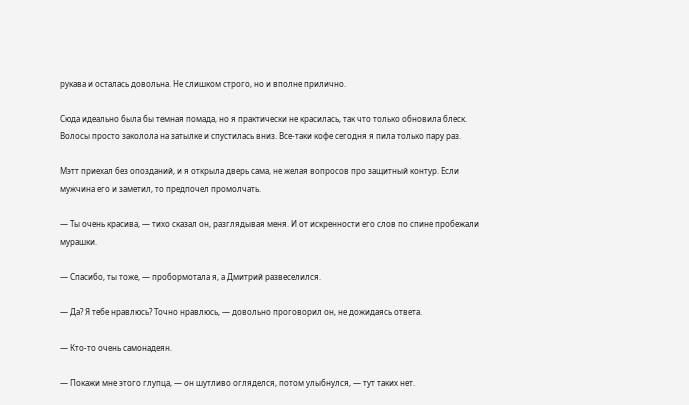рукава и осталась довольна. Не слишком строго, но и вполне прилично.

Сюда идеально была бы темная помада, но я практически не красилась, так что только обновила блеск. Волосы просто заколола на затылке и спустилась вниз. Все-таки кофе сегодня я пила только пару раз.

Мэтт приехал без опозданий, и я открыла дверь сама, не желая вопросов про защитный контур. Если мужчина его и заметил, то предпочел промолчать.

— Ты очень красива, — тихо сказал он, разглядывая меня. И от искренности его слов по спине пробежали мурашки.

— Спасибо, ты тоже, — пробормотала я, а Дмитрий развеселился.

— Да? Я тебе нравлюсь? Точно нравлюсь, — довольно проговорил он, не дожидаясь ответа.

— Кто-то очень самонадеян.

— Покажи мне этого глупца, — он шутливо огляделся, потом улыбнулся, — тут таких нет.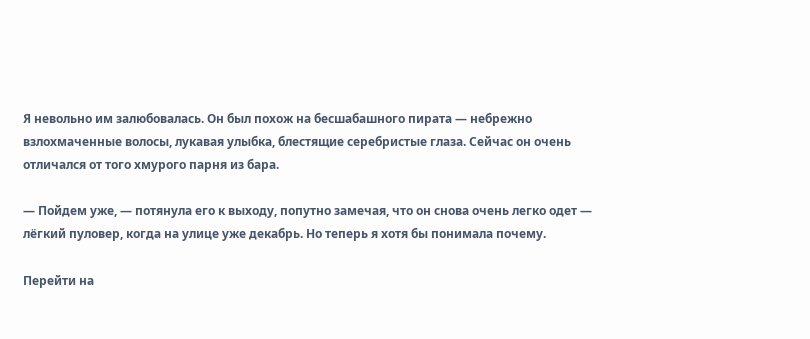Я невольно им залюбовалась. Он был похож на бесшабашного пирата — небрежно взлохмаченные волосы, лукавая улыбка, блестящие серебристые глаза. Сейчас он очень отличался от того хмурого парня из бара.

— Пойдем уже, — потянула его к выходу, попутно замечая, что он снова очень легко одет — лёгкий пуловер, когда на улице уже декабрь. Но теперь я хотя бы понимала почему.

Перейти на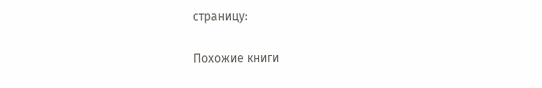страницу:

Похожие книги